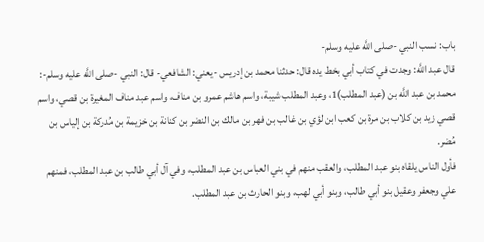باب: نسب النبي -صلى اللَّه عليه وسلم-
قال عبد اللَّه: وجدت في كتاب أبي بخط يده قال: حدثنا محمد بن إدريس -يعني: الشافعي- قال: النبي -صلى اللَّه عليه وسلم-: محمد بن عبد اللَّه بن (عبد المطلب)1، وعبد المطلب شيبة، واسم هاشم عمرو بن مناف، واسم عبد مناف المغيرة بن قصي، واسم قصي زيد بن كلاب بن مرة بن كعب ابن لؤي بن غالب بن فهر بن مالك بن النضر بن كنانة بن خزيمة بن مُدركة بن إلياس بن مُضر.
فأول الناس يلقاه بنو عبد المطلب، والعقب منهم في بني العباس بن عبد المطلب، وفي آل أبي طالب بن عبد المطلب، فمنهم علي وجعفر وعقيل بنو أبي طالب، وبنو أبي لهب، وبنو الحارث بن عبد المطلب.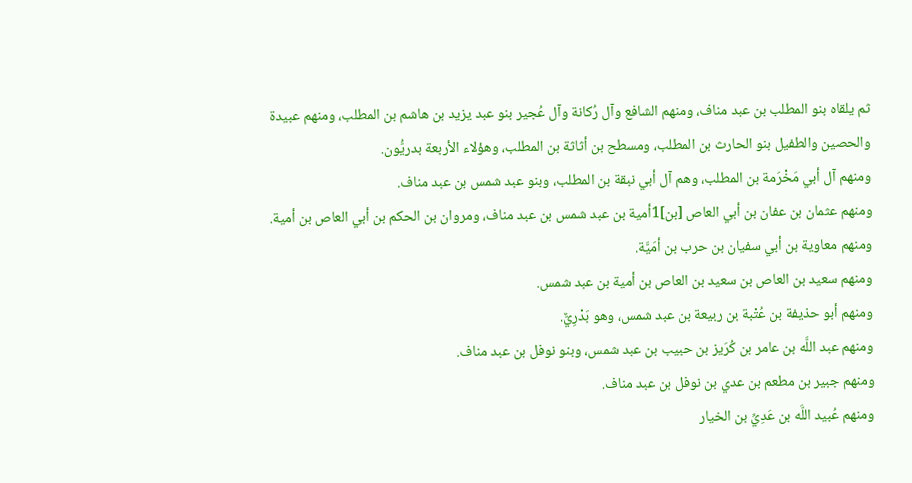ثم يلقاه بنو المطلب بن عبد مناف، ومنهم الشافع وآل رُكانة وآل عُجير بنو عبد يزيد بن هاشم بن المطلب، ومنهم عبيدة والحصين والطفيل بنو الحارث بن المطلب، ومسطح بن أثاثة بن المطلب، وهؤلاء الأربعة بدريُّون.
ومنهم آل أبي مَخْرَمة بن المطلب، وهم آل أبي نبقة بن المطلب، وبنو عبد شمس بن عبد مناف.
ومنهم عثمان بن عفان بن أبي العاص [بن]1أمية بن عبد شمس بن عبد مناف، ومروان بن الحكم بن أبي العاص بن أمية.
ومنهم معاوية بن أبي سفيان بن حرب بن أمَيَّة.
ومنهم سعيد بن العاص بن سعيد بن العاص بن أمية بن عبد شمس.
ومنهم أبو حذيفة بن عُتْبة بن ربيعة بن عبد شمس، وهو بَدْرِيٌّ.
ومنهم عبد اللَّه بن عامر بن كُرَيز بن حبيب بن عبد شمس، وبنو نوفل بن عبد مناف.
ومنهم جبير بن مطعم بن عدي بن نوفل بن عبد مناف.
ومنهم عُبيد اللَّه بن عَدِيِّ بن الخيار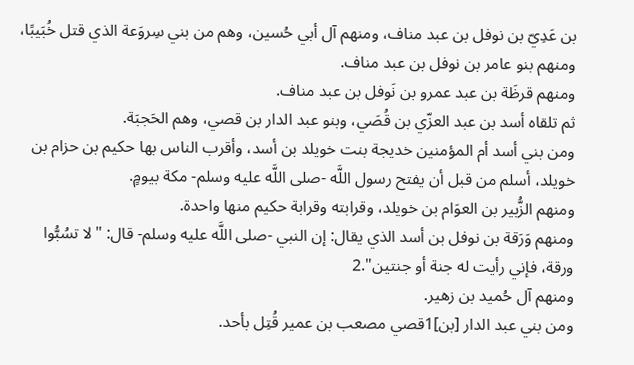بن عَدِيّ بن نوفل بن عبد مناف، ومنهم آل أبي حُسين، وهم من بني سِروَعة الذي قتل خُبَيبًا، ومنهم بنو عامر بن نوفل بن عبد مناف.
ومنهم قرظَة بن عبد عمرو بن نَوفل بن عبد مناف.
ثم تلقاه أسد بن عبد العزّي بن قُصَي، وبنو عبد الدار بن قصي، وهم الحَجبَة.
ومن بني أسد أم المؤمنين خديجة بنت خويلد بن أسد، وأقرب الناس بها حكيم بن حزام بن خويلد، أسلم من قبل أن يفتح رسول اللَّه -صلى اللَّه عليه وسلم- مكة بيومٍ.
ومنهم الزُّبير بن العوَام بن خويلد، وقرابته وقرابة حكيم منها واحدة.
ومنهم وَرَقة بن نوفل بن أسد الذي يقال: إن النبي -صلى اللَّه عليه وسلم- قال: "لا تسُبُّوا ورقة، فإني رأيت له جنة أو جنتين".2
ومنهم آل حُميد بن زهير.
ومن بني عبد الدار [بن]1قصي مصعب بن عمير قُتِل بأحد.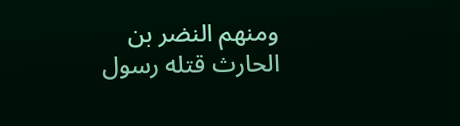ومنهم النضر بن الحارث قتله رسول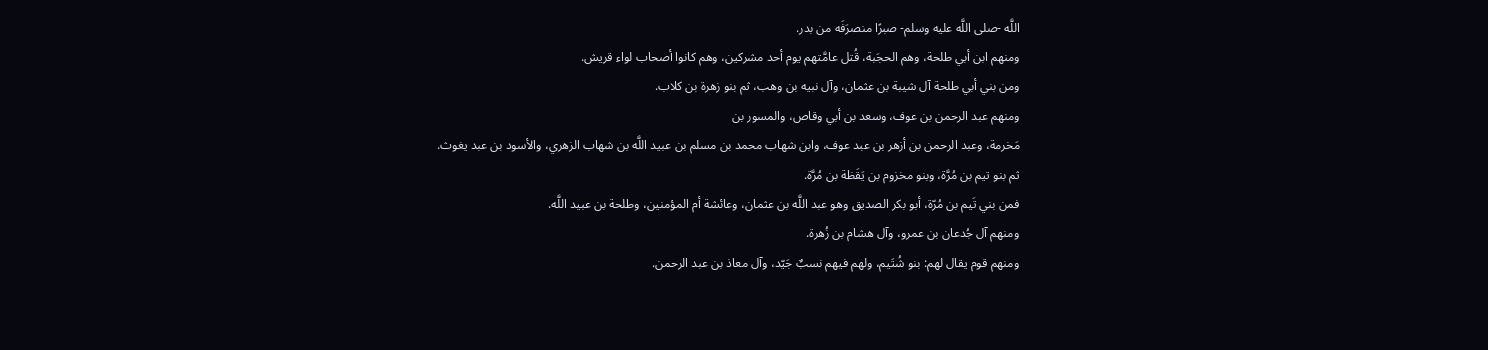اللَّه -صلى اللَّه عليه وسلم- صبرًا منصرَفَه من بدر.
ومنهم ابن أبي طلحة، وهم الحجَبة، قُتل عامَّتهم يوم أحد مشركين، وهم كانوا أصحاب لواء قريش.
ومن بني أبي طلحة آل شيبة بن عثمان، وآل نبيه بن وهب، ثم بنو زهرة بن كلاب.
ومنهم عبد الرحمن بن عوف، وسعد بن أبي وقاص، والمسور بن
مَخرمة، وعبد الرحمن بن أزهر بن عبد عوف، وابن شهاب محمد بن مسلم بن عبيد اللَّه بن شهاب الزهري، والأسود بن عبد يغوث.
ثم بنو تيم بن مُرَّة، وبنو مخزوم بن يَقَظة بن مُرَّة.
فمن بني تَيم بن مُرّة، أبو بكر الصديق وهو عبد اللَّه بن عثمان، وعائشة أم المؤمنين، وطلحة بن عبيد اللَّه.
ومنهم آل جُدعان بن عمرو، وآل هشام بن زُهرة.
ومنهم قوم يقال لهم: بنو شُتَيم، ولهم فيهم نسبٌ جَيّد، وآل معاذ بن عبد الرحمن.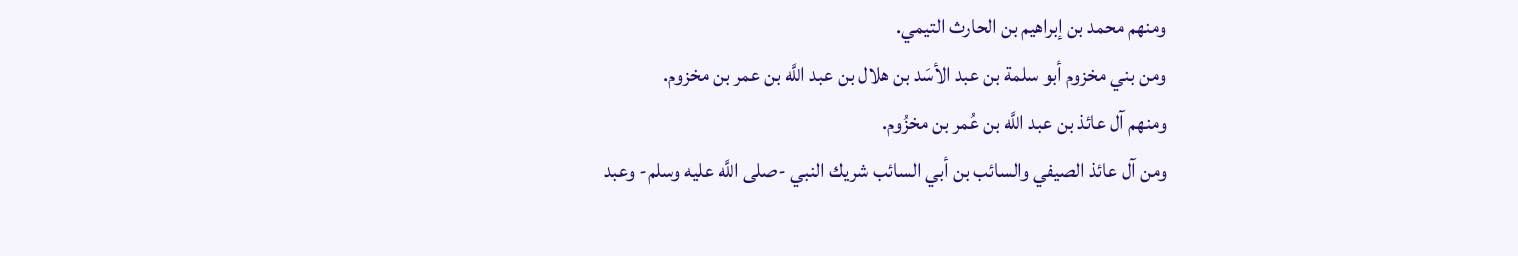ومنهم محمد بن إبراهيم بن الحارث التيمي.
ومن بني مخزوم أبو سلمة بن عبد الأسَد بن هلال بن عبد اللَّه بن عمر بن مخزوم.
ومنهم آل عائذ بن عبد اللَّه بن عُمر بن مخزُوم.
ومن آل عائذ الصيفي والسائب بن أبي السائب شريك النبي -صلى اللَّه عليه وسلم- وعبد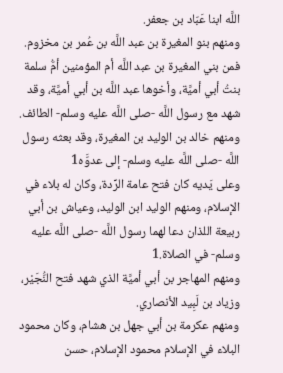اللَّه ابنا عَبّاد بن جعفر.
ومنهم بنو المغيرة بن عبد اللَّه بن عُمر بن مخزوم.
فمن بني المغيرة بن عبد اللَّه أم المؤمنين أمُّ سلمة بنتُ أبي أميَّة، وأخوها عبد اللَّه بن أبي أميَّة، وقد شهد مع رسول اللَّه -صلى اللَّه عليه وسلم- الطائف.
ومنهم خالد بن الوليد بن المغيرة، وقد بعثه رسول اللَّه -صلى اللَّه عليه وسلم- إلى عدوَّه1
وعلى يَديه كان فتح عامة الرِّدة، وكان له بلاء في الإسلام، ومنهم الوليد ابن الوليد، وعياش بن أبي ربيعة اللذان دعا لهما رسول اللَّه -صلى اللَّه عليه وسلم- في الصلاة.1
ومنهم المهاجر بن أبي أميَّة الذي شهد فتح النُّجَيْر، وزياد بن لَبِيد الأنصاري.
ومنهم عكرمة بن أبي جهل بن هشام، وكان محمود البلاء في الإسلام محمود الإسلام، حسن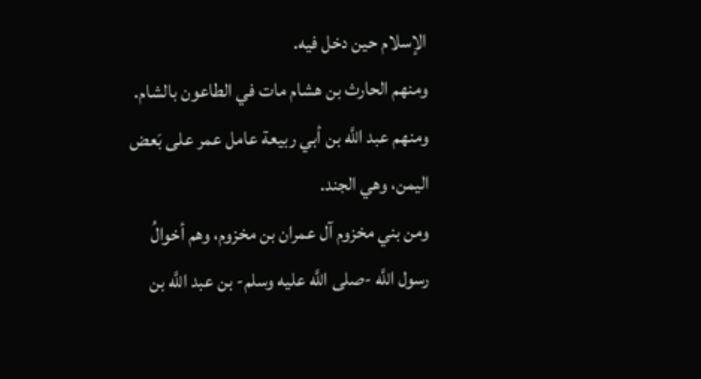الإسلام حين دخل فيه.
ومنهم الحارث بن هشام مات في الطاعون بالشام.
ومنهم عبد اللَّه بن أبي ربيعة عامل عمر على بَعض اليمن، وهي الجند.
ومن بني مخزوم آل عمران بن مخزوم، وهم أخوالُ رسول اللَّه -صلى اللَّه عليه وسلم- بن عبد اللَّه بن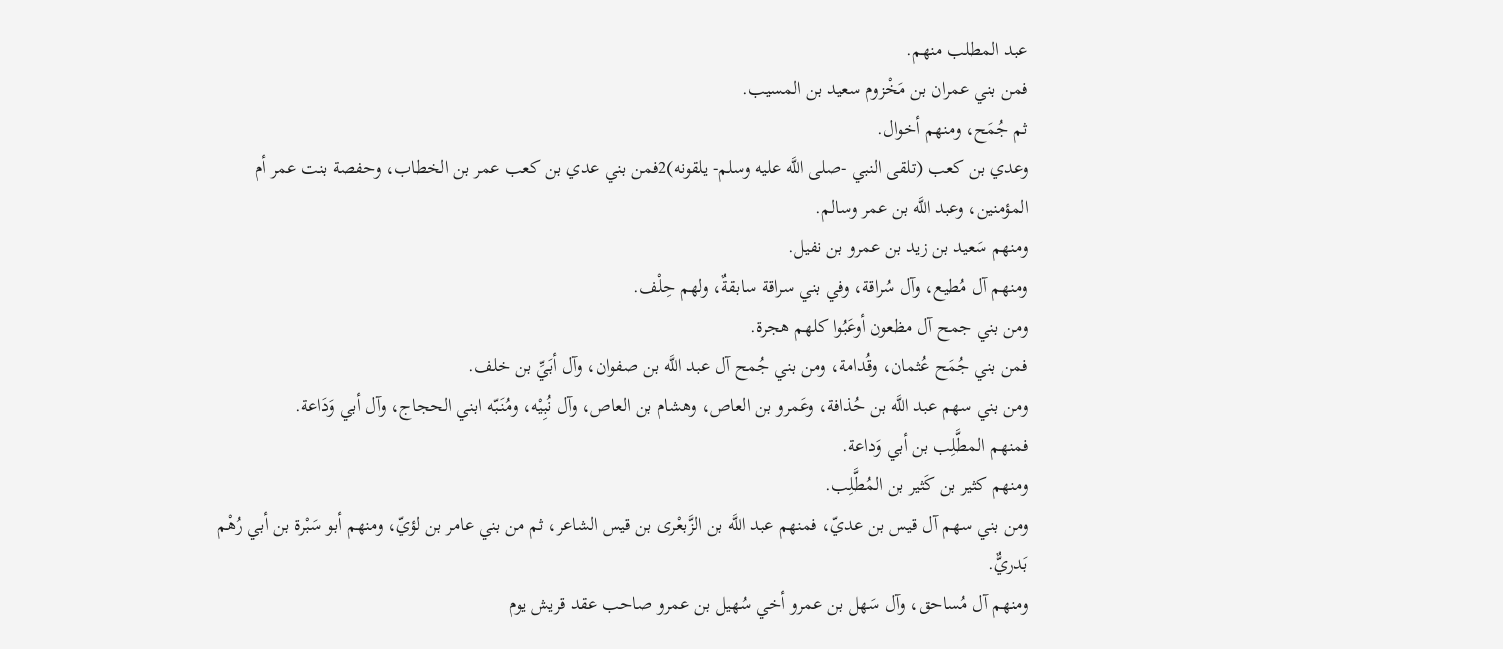عبد المطلب منهم.
فمن بني عمران بن مَخْزوم سعيد بن المسيب.
ثم جُمَح، ومنهم أخوال.
وعدي بن كعب (تلقى النبي -صلى اللَّه عليه وسلم- يلقونه)2فمن بني عدي بن كعب عمر بن الخطاب، وحفصة بنت عمر أم المؤمنين، وعبد اللَّه بن عمر وسالم.
ومنهم سَعيد بن زيد بن عمرو بن نفيل.
ومنهم آل مُطيع، وآل سُراقة، وفي بني سراقة سابقةٌ، ولهم حِلْف.
ومن بني جمح آل مظعون أوعَبُوا كلهم هجرة.
فمن بني جُمَح عُثمان، وقُدامة، ومن بني جُمح آل عبد اللَّه بن صفوان، وآل أبَيِّ بن خلف.
ومن بني سهم عبد اللَّه بن حُذافة، وعَمرو بن العاص، وهشام بن العاص، وآل نُبِيْه، ومُنَبّه ابني الحجاج، وآل أبي وَدَاعة.
فمنهم المطَّلِب بن أبي وَداعة.
ومنهم كثير بن كَثير بن المُطَّلِب.
ومن بني سهم آل قيس بن عديّ، فمنهم عبد اللَّه بن الزَّبعْرى بن قيس الشاعر، ثم من بني عامر بن لؤيّ، ومنهم أبو سَبْرة بن أبي رُهْم بَدريٌّ.
ومنهم آل مُساحق، وآل سَهل بن عمرو أخي سُهيل بن عمرو صاحب عقد قريش يوم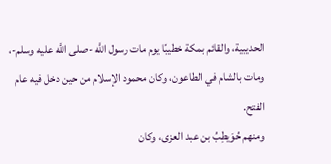الحديبية، والقائم بمكة خطيبًا يوم مات رسول اللَّه -صلى اللَّه عليه وسلم-، ومات بالشام في الطاعون، وكان محمود الإسلام من حين دخل فيه عام الفتح.
ومنهم حُوَيطِبُ بن عبد العزى، وكان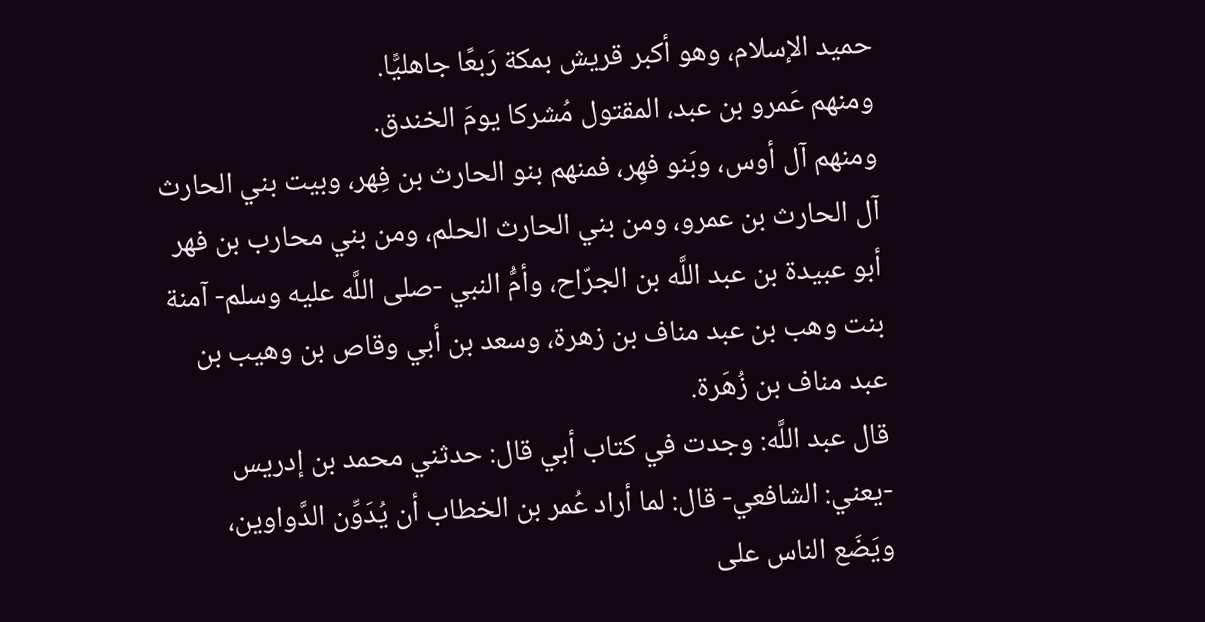حميد الإسلام، وهو أكبر قريش بمكة رَبعًا جاهليًّا.
ومنهم عَمرو بن عبد، المقتول مُشركا يومَ الخندق.
ومنهم آل أوس، وبَنو فهِر، فمنهم بنو الحارث بن فِهر، وبيت بني الحارث آل الحارث بن عمرو، ومن بني الحارث الحلم، ومن بني محارب بن فهر أبو عبيدة بن عبد اللَّه بن الجرّاح، وأمُّ النبي -صلى اللَّه عليه وسلم- آمنة بنت وهب بن عبد مناف بن زهرة، وسعد بن أبي وقاص بن وهيب بن عبد مناف بن زُهَرة.
قال عبد اللَّه: وجدت في كتاب أبي قال: حدثني محمد بن إدريس -يعني: الشافعي- قال: لما أراد عُمر بن الخطاب أن يُدَوِّن الدَّواوين، ويَضَع الناس على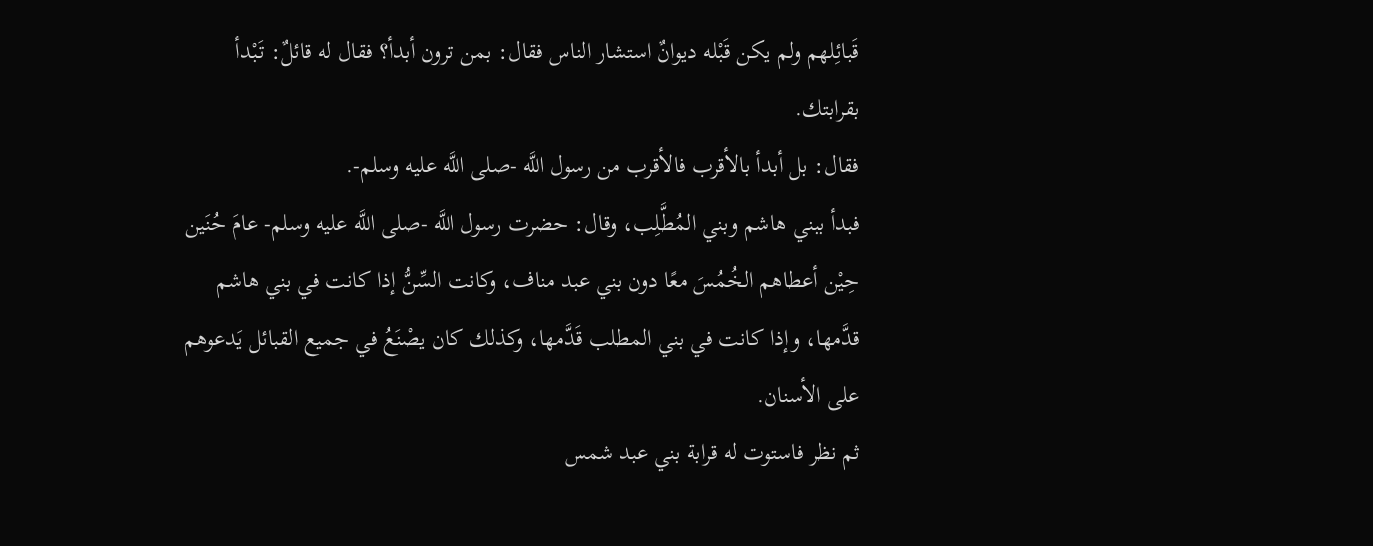قَبائِلهم ولم يكن قَبْله ديوانٌ استشار الناس فقال: بمن ترون أبدأ؟ فقال له قائلٌ: تَبْدأ بقرابتك.
فقال: بل أبدأ بالأقرب فالأقرب من رسول اللَّه -صلى اللَّه عليه وسلم-.
فبدأ ببني هاشم وبني المُطَّلِب، وقال: حضرت رسول اللَّه -صلى اللَّه عليه وسلم- عامَ حُنَين حِيْن أعطاهم الخُمُسَ معًا دون بني عبد مناف، وكانت السِّنُّ إذا كانت في بني هاشم قدَّمها، وإذا كانت في بني المطلب قَدَّمها، وكذلك كان يصْنَعُ في جميع القبائل يَدعوهم على الأسنان.
ثم نظر فاستوت له قرابة بني عبد شمس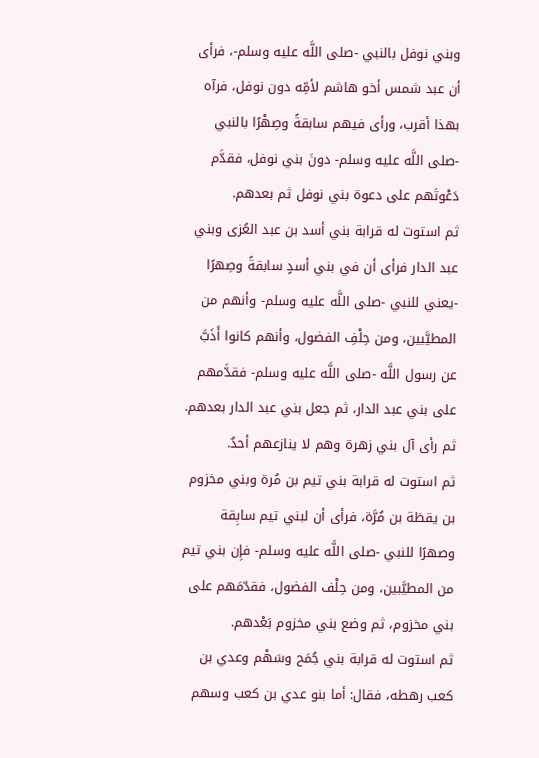وبني نوفل بالنبي -صلى اللَّه عليه وسلم-، فرأى أن عبد شمس أخو هاشم لأمِّه دون نوفل، فرآه بهذا أقرب، ورأى فيهم سابقةً وصِهْرًا بالنبي -صلى اللَّه عليه وسلم- دونَ بني نوفل، فقدَّم دَعْوتَهم على دعوة بني نوفل ثم بعدهم.
ثم استوت له قرابة بني أسد بن عبد العُزى وبني عبد الدار فرأى أن في بني أسدٍ سابقةً وصِهرًا -يعني للنبي -صلى اللَّه عليه وسلم- وأنهم من المطيَّبين، ومن حِلْفِ الفضول، وأنهم كانوا أَذَبَّ عن رسول اللَّه -صلى اللَّه عليه وسلم- فقدَّمهم على بني عبد الدار، ثم جعل بني عبد الدار بعدهم.
ثم رأى آل بني زهرة وهم لا ينازعهم أحدٌ.
ثم استوت له قرابة بني تيم بن مُرة وبني مخزوم بن يقظة بن مُرَّة، فرأى أن لبني تيم سابِقة وصهرًا للنبي -صلى اللَّه عليه وسلم- فإِن بني تيم من المطيَّبين، ومن حِلْف الفضول، فقدّمَهم على بني مخزوم، ثم وضع بني مخزوم بَعْدهم.
ثم استوت له قرابة بني جُمَح وسَهْم وعدي بن كعب رهطه، فقال: أما بنو عدي بن كعب وسهم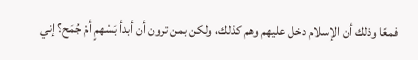فمعًا وذلك أن الإسلام دخل عليهم وهم كذلك، ولكن بمن ترون أن أبدأ بَسْهمٍ أمْ جُمَح؟ إني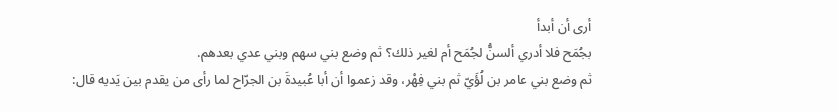أرى أن أبدأ
بجُمَح فلا أدري ألسنُّ لجُمَح أم لغير ذلك؟ ثم وضع بني سهم وبني عدي بعدهم.
ثم وضع بني عامر بن لُؤَيّ ثم بني فِهْر، وقد زعموا أن أبا عُبيدةَ بن الجرّاح لما رأى من يقدم بين يَديه قال: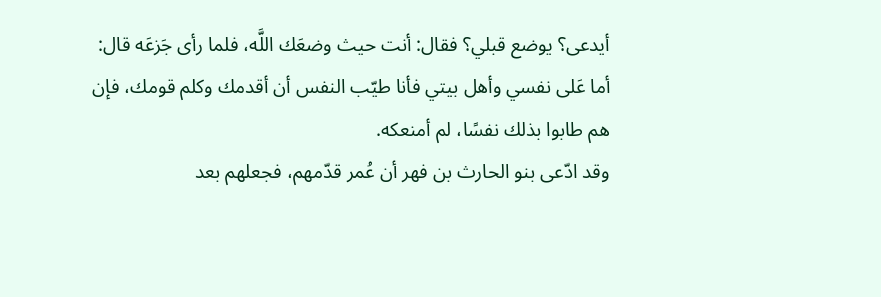أيدعى؟ يوضع قبلي؟ فقال: أنت حيث وضعَك اللَّه، فلما رأى جَزعَه قال: أما عَلى نفسي وأهل بيتي فأنا طيّب النفس أن أقدمك وكلم قومك، فإن هم طابوا بذلك نفسًا، لم أمنعكه.
وقد ادّعى بنو الحارث بن فهر أن عُمر قدّمهم، فجعلهم بعد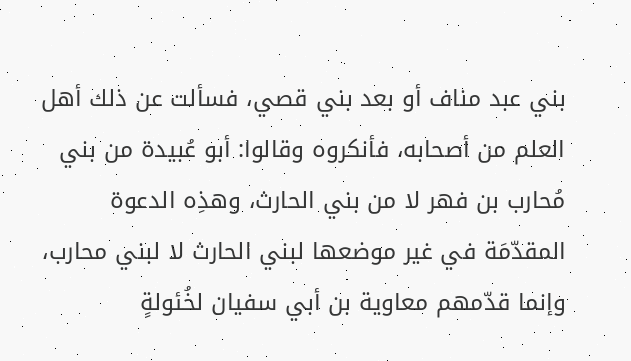بني عبد مناف أو بعد بني قصي، فسألت عن ذلك أهل العلم من أصحابه، فأنكروه وقالوا: أبو عُبيدة من بني مُحارب بن فهر لا من بني الحارث، وهذِه الدعوة المقدّمَة في غير موضعها لبني الحارث لا لبني محارب، وإنما قدّمهم معاوية بن أبي سفيان لخُئولةٍ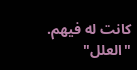كانت له فيهم.
"العلل"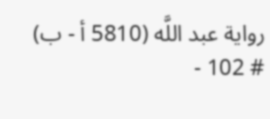رواية عبد اللَّه (5810 أ - ب)
# 102 -